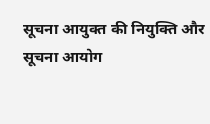सूचना आयुक्त की नियुक्ति और सूचना आयोग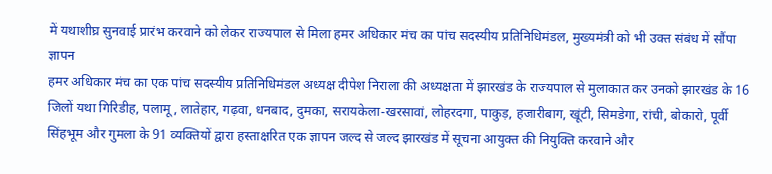में यथाशीघ्र सुनवाई प्रारंभ करवाने को लेकर राज्यपाल से मिला हमर अधिकार मंच का पांच सदस्यीय प्रतिनिधिमंडल, मुख्यमंत्री को भी उक्त संबंध में सौंपा ज्ञापन
हमर अधिकार मंच का एक पांच सदस्यीय प्रतिनिधिमंडल अध्यक्ष दीपेश निराला की अध्यक्षता में झारखंड के राज्यपाल से मुलाकात कर उनको झारखंड के 16 जिलों यथा गिरिडीह, पलामू, लातेहार, गढ़वा, धनबाद, दुमका, सरायकेला-खरसावां, लोहरदगा, पाकुड़, हजारीबाग, खूंटी, सिमडेगा, रांची, बोकारो, पूर्वी सिंहभूम और गुमला के 91 व्यक्तियों द्वारा हस्ताक्षरित एक ज्ञापन जल्द से जल्द झारखंड में सूचना आयुक्त की नियुक्ति करवाने और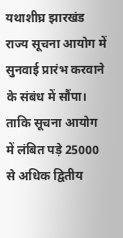यथाशीघ्र झारखंड राज्य सूचना आयोग में सुनवाई प्रारंभ करवाने के संबंध में सौंपा।
ताकि सूचना आयोग में लंबित पड़े 25000 से अधिक द्वितीय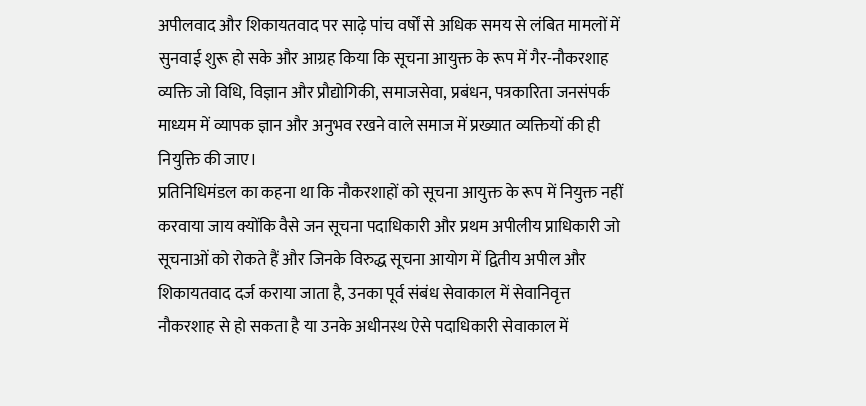अपीलवाद और शिकायतवाद पर साढ़े पांच वर्षों से अधिक समय से लंबित मामलों में सुनवाई शुरू हो सके और आग्रह किया कि सूचना आयुक्त के रूप में गैर-नौकरशाह व्यक्ति जो विधि, विज्ञान और प्रौद्योगिकी, समाजसेवा, प्रबंधन, पत्रकारिता जनसंपर्क माध्यम में व्यापक ज्ञान और अनुभव रखने वाले समाज में प्रख्यात व्यक्तियों की ही नियुक्ति की जाए।
प्रतिनिधिमंडल का कहना था कि नौकरशाहों को सूचना आयुक्त के रूप में नियुक्त नहीं करवाया जाय क्योंकि वैसे जन सूचना पदाधिकारी और प्रथम अपीलीय प्राधिकारी जो सूचनाओं को रोकते हैं और जिनके विरुद्ध सूचना आयोग में द्वितीय अपील और शिकायतवाद दर्ज कराया जाता है, उनका पूर्व संबंध सेवाकाल में सेवानिवृत्त नौकरशाह से हो सकता है या उनके अधीनस्थ ऐसे पदाधिकारी सेवाकाल में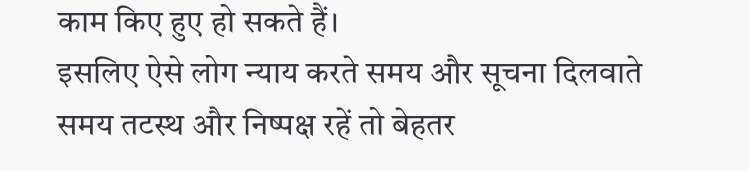काम किए हुए हो सकते हैं।
इसलिए ऐसे लोग न्याय करते समय और सूचना दिलवाते समय तटस्थ और निष्पक्ष रहें तो बेहतर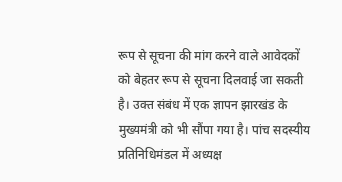रूप से सूचना की मांग करने वाले आवेदकों को बेहतर रूप से सूचना दिलवाई जा सकती है। उक्त संबंध में एक ज्ञापन झारखंड के मुख्यमंत्री को भी सौंपा गया है। पांच सदस्यीय प्रतिनिधिमंडल में अध्यक्ष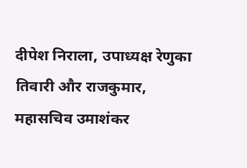दीपेश निराला, उपाध्यक्ष रेणुका तिवारी और राजकुमार, महासचिव उमाशंकर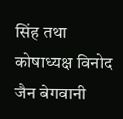सिंह तथा कोषाध्यक्ष विनोद जैन बेगवानी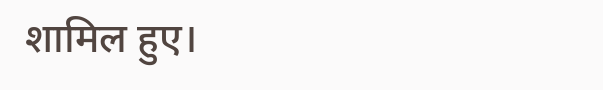शामिल हुए।